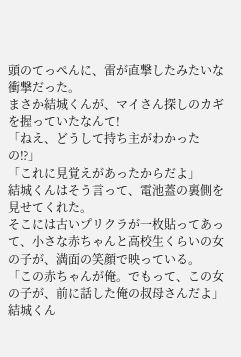頭のてっぺんに、雷が直撃したみたいな衝撃だった。
まさか結城くんが、マイさん探しのカギを握っていたなんて!
「ねえ、どうして持ち主がわかったの⁉」
「これに見覚えがあったからだよ」
結城くんはそう言って、電池蓋の裏側を見せてくれた。
そこには古いプリクラが一枚貼ってあって、小さな赤ちゃんと高校生くらいの女の子が、満面の笑顔で映っている。
「この赤ちゃんが俺。でもって、この女の子が、前に話した俺の叔母さんだよ」
結城くん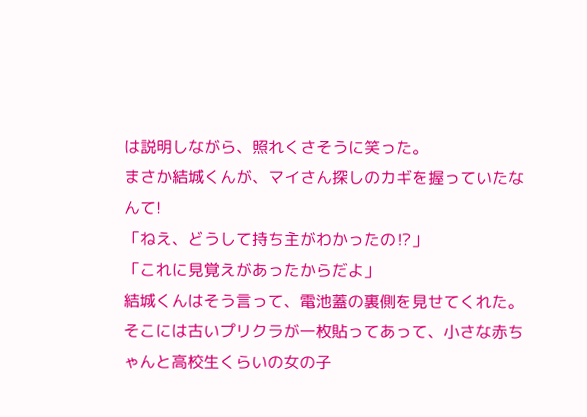は説明しながら、照れくさそうに笑った。
まさか結城くんが、マイさん探しのカギを握っていたなんて!
「ねえ、どうして持ち主がわかったの⁉」
「これに見覚えがあったからだよ」
結城くんはそう言って、電池蓋の裏側を見せてくれた。
そこには古いプリクラが一枚貼ってあって、小さな赤ちゃんと高校生くらいの女の子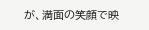が、満面の笑顔で映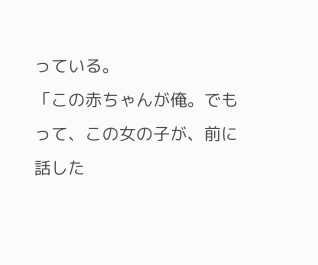っている。
「この赤ちゃんが俺。でもって、この女の子が、前に話した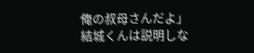俺の叔母さんだよ」
結城くんは説明しな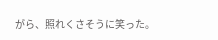がら、照れくさそうに笑った。